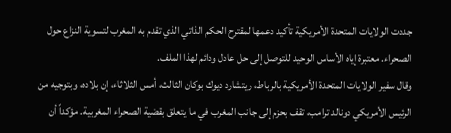جددت الولايات المتحدة الأمريكية تأكيد دعمها لمقترح الحكم الذاتي الذي تقدم به المغرب لتسوية النزاع حول الصحراء. معتبرة إياه الأساس الوحيد للتوصل إلى حل عادل ودائم لهذا الملف.
وقال سفير الولايات المتحدة الأمريكية بالرباط، ريتشارد ديوك بوكان الثالث، أمس الثلاثاء، إن بلاده، وبتوجيه من الرئيس الأمريكي دونالد ترامب، تقف بحزم إلى جانب المغرب في ما يتعلق بقضية الصحراء المغربية. مؤكداً أن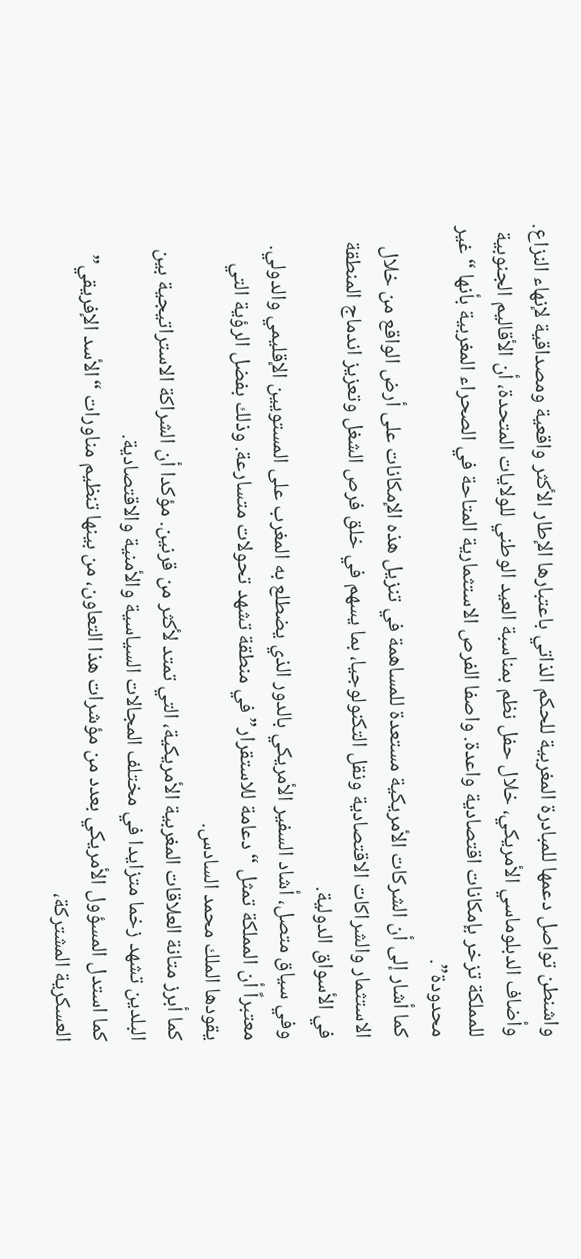واشنطن تواصل دعمها للمبادرة المغربية للحكم الذاتي باعتبارها الإطار الأكثر واقعية ومصداقية لإنهاء النزاع.
وأضاف الدبلوماسي الأمريكي، خلال حفل نظم بمناسبة العيد الوطني للولايات المتحدة، أن الأقاليم الجنوبية للمملكة تزخر بإمكانات اقتصادية واعدة. واصفا الفرص الاستثمارية المتاحة في الصحراء المغربية بأنها “غير محدودة”.
كما أشار إلى أن الشركات الأمريكية مستعدة للمساهمة في تنزيل هذه الإمكانات على أرض الواقع من خلال الاستثمار والشراكات الاقتصادية ونقل التكنولوجيا، بما يسهم في خلق فرص الشغل وتعزيز اندماج المنطقة في الأسواق الدولية.
وفي سياق متصل، أشاد السفير الأمريكي بالدور الذي يضطلع به المغرب على المستويين الإقليمي والدولي. معتبراً أن المملكة تمثل “دعامة للاستقرار” في منطقة تشهد تحولات متسارعة. وذلك بفضل الرؤية التي يقودها الملك محمد السادس.
كما أبرز متانة العلاقات المغربية الأمريكية، التي تمتد لأكثر من قرنين. مؤكدا أن الشراكة الاستراتيجية بين البلدين تشهد زخما متزايدا في مختلف المجالات السياسية والأمنية والاقتصادية.
كما استدل المسؤول الأمريكي بعدد من مؤشرات هذا التعاون، من بينها تنظيم مناورات “الأسد الإفريقي” العسكرية المشتركة،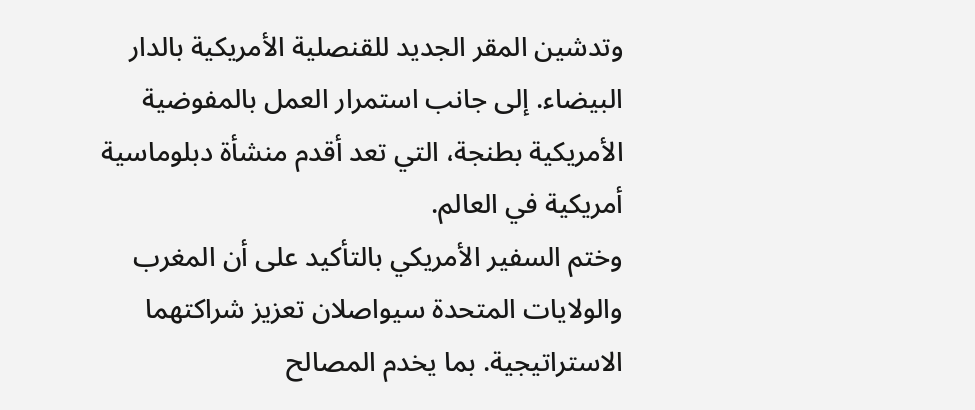وتدشين المقر الجديد للقنصلية الأمريكية بالدار البيضاء. إلى جانب استمرار العمل بالمفوضية الأمريكية بطنجة، التي تعد أقدم منشأة دبلوماسية أمريكية في العالم.
وختم السفير الأمريكي بالتأكيد على أن المغرب والولايات المتحدة سيواصلان تعزيز شراكتهما الاستراتيجية. بما يخدم المصالح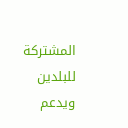المشتركة للبلدين ويدعم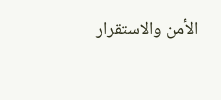الأمن والاستقرار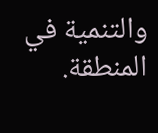والتنمية في المنطقة.